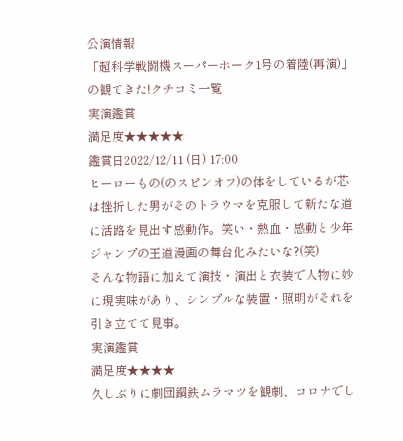公演情報
「超科学戦闘機スーパーホーク1号の着陸(再演)」の観てきた!クチコミ一覧
実演鑑賞
満足度★★★★★
鑑賞日2022/12/11 (日) 17:00
ヒーローもの(のスピンオフ)の体をしているが芯は挫折した男がそのトラウマを克服して新たな道に活路を見出す感動作。笑い・熱血・感動と少年ジャンプの王道漫画の舞台化みたいな?(笑)
そんな物語に加えて演技・演出と衣装で人物に妙に現実味があり、シンプルな装置・照明がそれを引き立てて見事。
実演鑑賞
満足度★★★★
久しぶりに劇団鋼鉄ムラマツを観劇、コロナでし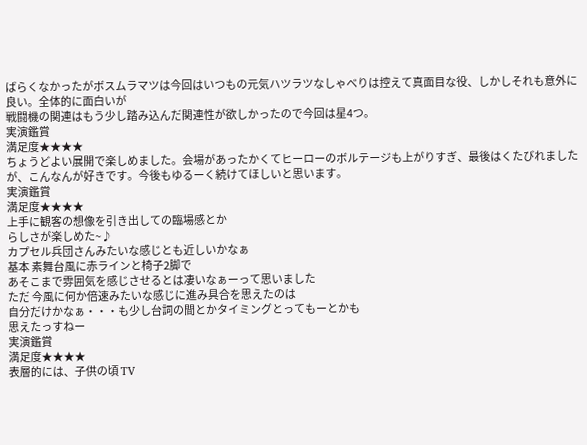ばらくなかったがボスムラマツは今回はいつもの元気ハツラツなしゃべりは控えて真面目な役、しかしそれも意外に良い。全体的に面白いが
戦闘機の関連はもう少し踏み込んだ関連性が欲しかったので今回は星4つ。
実演鑑賞
満足度★★★★
ちょうどよい展開で楽しめました。会場があったかくてヒーローのボルテージも上がりすぎ、最後はくたびれましたが、こんなんが好きです。今後もゆるーく続けてほしいと思います。
実演鑑賞
満足度★★★★
上手に観客の想像を引き出しての臨場感とか
らしさが楽しめた~♪
カプセル兵団さんみたいな感じとも近しいかなぁ
基本 素舞台風に赤ラインと椅子2脚で
あそこまで雰囲気を感じさせるとは凄いなぁーって思いました
ただ 今風に何か倍速みたいな感じに進み具合を思えたのは
自分だけかなぁ・・・も少し台詞の間とかタイミングとってもーとかも
思えたっすねー
実演鑑賞
満足度★★★★
表層的には、子供の頃 TV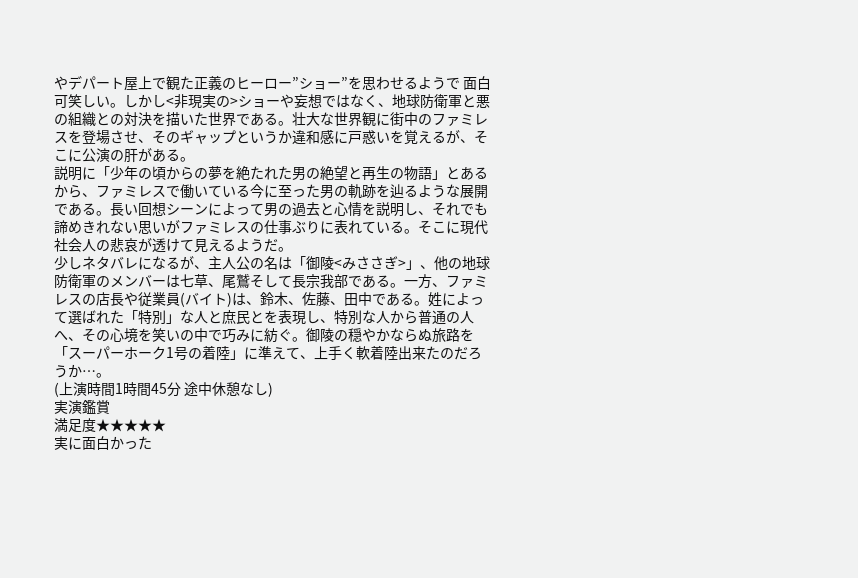やデパート屋上で観た正義のヒーロー”ショー”を思わせるようで 面白可笑しい。しかし<非現実の>ショーや妄想ではなく、地球防衛軍と悪の組織との対決を描いた世界である。壮大な世界観に街中のファミレスを登場させ、そのギャップというか違和感に戸惑いを覚えるが、そこに公演の肝がある。
説明に「少年の頃からの夢を絶たれた男の絶望と再生の物語」とあるから、ファミレスで働いている今に至った男の軌跡を辿るような展開である。長い回想シーンによって男の過去と心情を説明し、それでも諦めきれない思いがファミレスの仕事ぶりに表れている。そこに現代社会人の悲哀が透けて見えるようだ。
少しネタバレになるが、主人公の名は「御陵<みささぎ>」、他の地球防衛軍のメンバーは七草、尾鷲そして長宗我部である。一方、ファミレスの店長や従業員(バイト)は、鈴木、佐藤、田中である。姓によって選ばれた「特別」な人と庶民とを表現し、特別な人から普通の人へ、その心境を笑いの中で巧みに紡ぐ。御陵の穏やかならぬ旅路を「スーパーホーク1号の着陸」に準えて、上手く軟着陸出来たのだろうか…。
(上演時間1時間45分 途中休憩なし)
実演鑑賞
満足度★★★★★
実に面白かった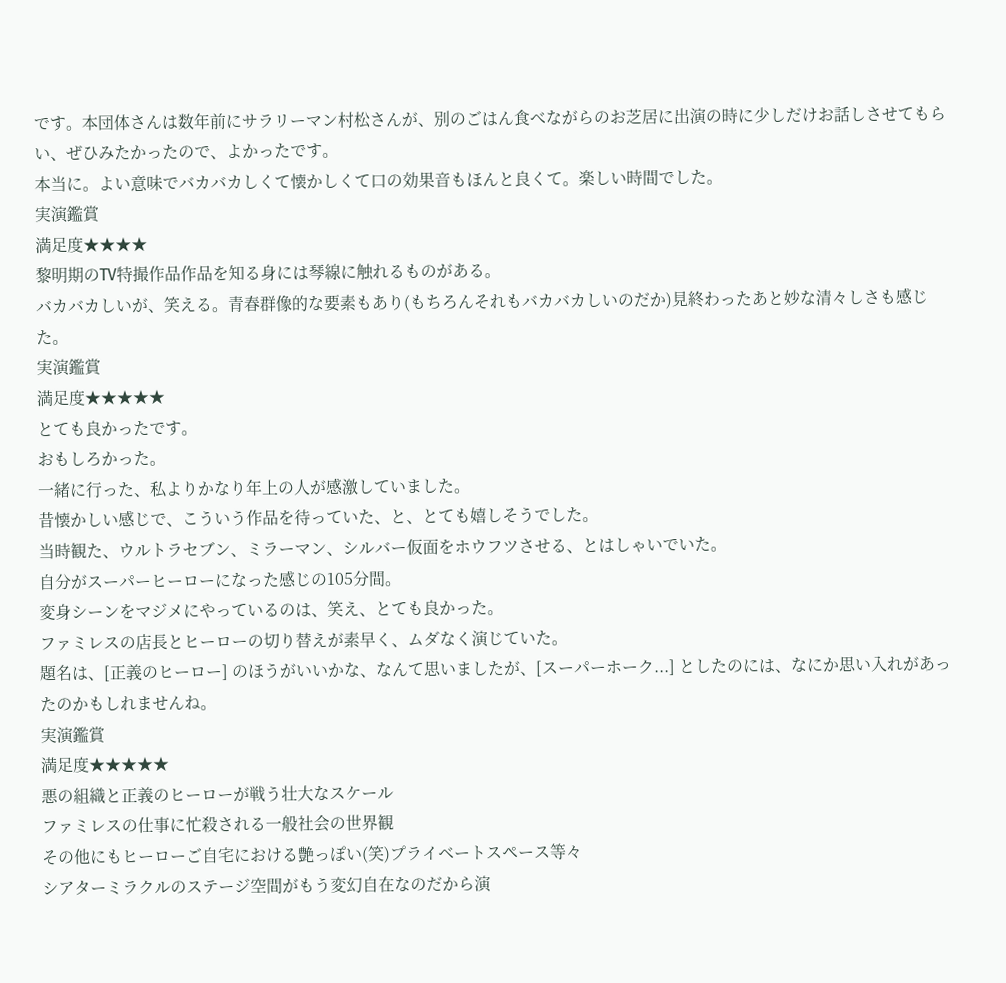です。本団体さんは数年前にサラリーマン村松さんが、別のごはん食べながらのお芝居に出演の時に少しだけお話しさせてもらい、ぜひみたかったので、よかったです。
本当に。よい意味でバカバカしくて懐かしくて口の効果音もほんと良くて。楽しい時間でした。
実演鑑賞
満足度★★★★
黎明期のTV特撮作品作品を知る身には琴線に触れるものがある。
バカバカしいが、笑える。青春群像的な要素もあり(もちろんそれもバカバカしいのだか)見終わったあと妙な清々しさも感じた。
実演鑑賞
満足度★★★★★
とても良かったです。
おもしろかった。
一緒に行った、私よりかなり年上の人が感激していました。
昔懐かしい感じで、こういう作品を待っていた、と、とても嬉しそうでした。
当時観た、ウルトラセブン、ミラーマン、シルバー仮面をホウフツさせる、とはしゃいでいた。
自分がスーパーヒーローになった感じの105分間。
変身シーンをマジメにやっているのは、笑え、とても良かった。
ファミレスの店長とヒーローの切り替えが素早く、ムダなく演じていた。
題名は、[正義のヒーロー] のほうがいいかな、なんて思いましたが、[スーパーホーク...] としたのには、なにか思い入れがあったのかもしれませんね。
実演鑑賞
満足度★★★★★
悪の組織と正義のヒーローが戦う壮大なスケール
ファミレスの仕事に忙殺される一般社会の世界観
その他にもヒーローご自宅における艶っぽい(笑)プライベートスペース等々
シアターミラクルのステージ空間がもう変幻自在なのだから演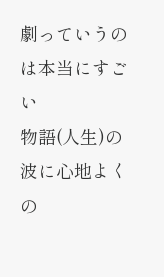劇っていうのは本当にすごい
物語(人生)の波に心地よくの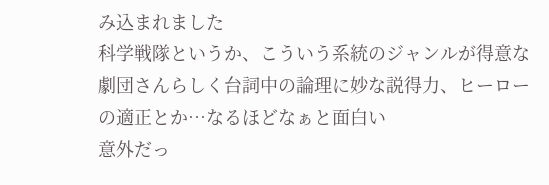み込まれました
科学戦隊というか、こういう系統のジャンルが得意な劇団さんらしく台詞中の論理に妙な説得力、ヒーローの適正とか…なるほどなぁと面白い
意外だっ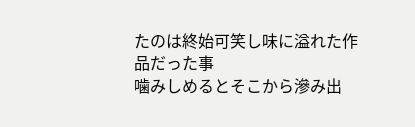たのは終始可笑し味に溢れた作品だった事
噛みしめるとそこから滲み出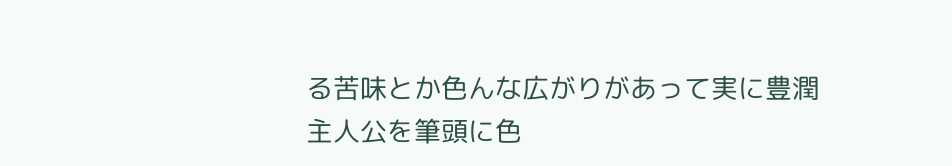る苦味とか色んな広がりがあって実に豊潤
主人公を筆頭に色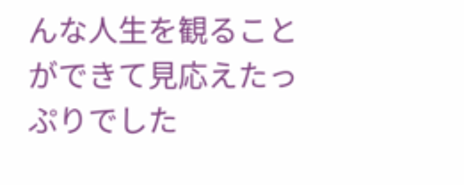んな人生を観ることができて見応えたっぷりでした